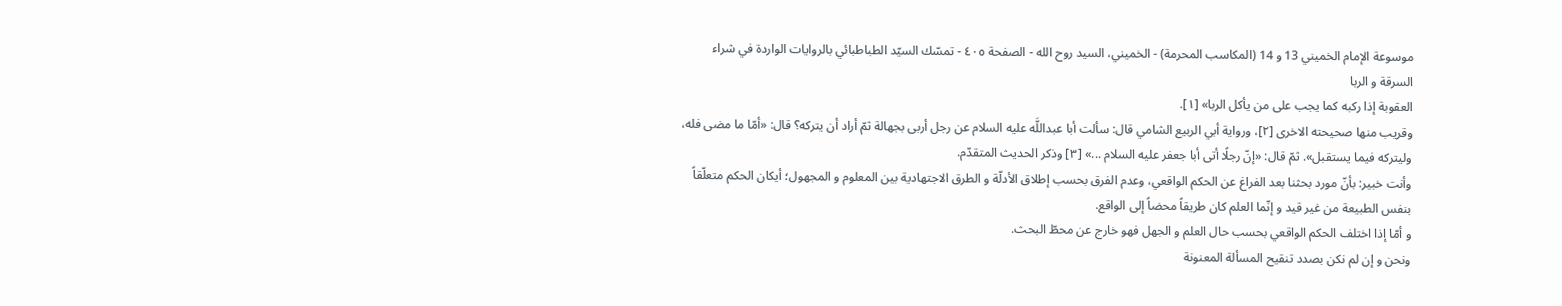موسوعة الإمام الخميني 13 و 14 (المكاسب المحرمة) - الخميني، السيد روح الله - الصفحة ٤٠٥ - تمسّك السيّد الطباطبائي بالروايات الواردة في شراء السرقة و الربا
العقوبة إذا ركبه كما يجب على من يأكل الربا» [١].
وقريب منها صحيحته الاخرى [٢]، ورواية أبي الربيع الشامي قال: سألت أبا عبداللَّه عليه السلام عن رجل أربى بجهالة ثمّ أراد أن يتركه؟ قال: «أمّا ما مضى فله، وليتركه فيما يستقبل». ثمّ قال: «إنّ رجلًا أتى أبا جعفر عليه السلام ...» [٣] وذكر الحديث المتقدّم.
وأنت خبير: بأنّ مورد بحثنا بعد الفراغ عن الحكم الواقعي، وعدم الفرق بحسب إطلاق الأدلّة و الطرق الاجتهادية بين المعلوم و المجهول؛ أيكان الحكم متعلّقاً بنفس الطبيعة من غير قيد و إنّما العلم كان طريقاً محضاً إلى الواقع.
و أمّا إذا اختلف الحكم الواقعي بحسب حال العلم و الجهل فهو خارج عن محطّ البحث.
ونحن و إن لم نكن بصدد تنقيح المسألة المعنونة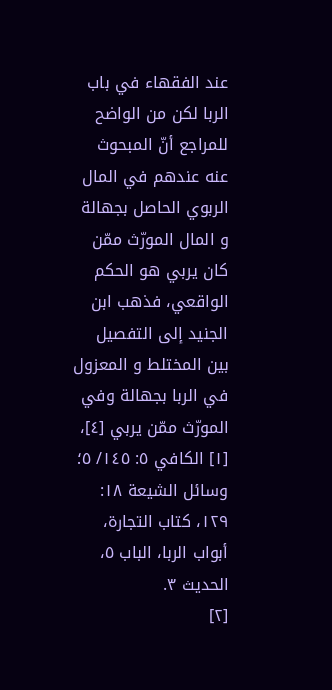عند الفقهاء في باب الربا لكن من الواضح للمراجع أنّ المبحوث عنه عندهم في المال الربوي الحاصل بجهالة و المال المورّث ممّن كان يربي هو الحكم الواقعي، فذهب ابن الجنيد إلى التفصيل بين المختلط و المعزول في الربا بجهالة وفي المورّث ممّن يربي [٤]،
[١] الكافي ٥: ١٤٥/ ٥؛ وسائل الشيعة ١٨: ١٢٩، كتاب التجارة، أبواب الربا، الباب ٥، الحديث ٣.
[٢]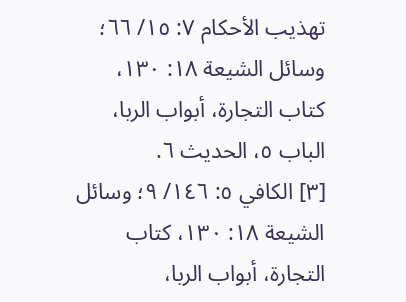تهذيب الأحكام ٧: ١٥/ ٦٦؛ وسائل الشيعة ١٨: ١٣٠، كتاب التجارة، أبواب الربا، الباب ٥، الحديث ٦.
[٣] الكافي ٥: ١٤٦/ ٩؛ وسائل الشيعة ١٨: ١٣٠، كتاب التجارة، أبواب الربا،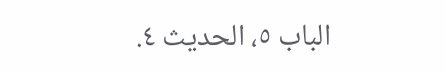الباب ٥، الحديث ٤.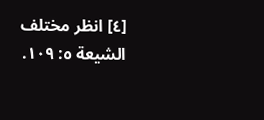[٤] انظر مختلف الشيعة ٥: ١٠٩.